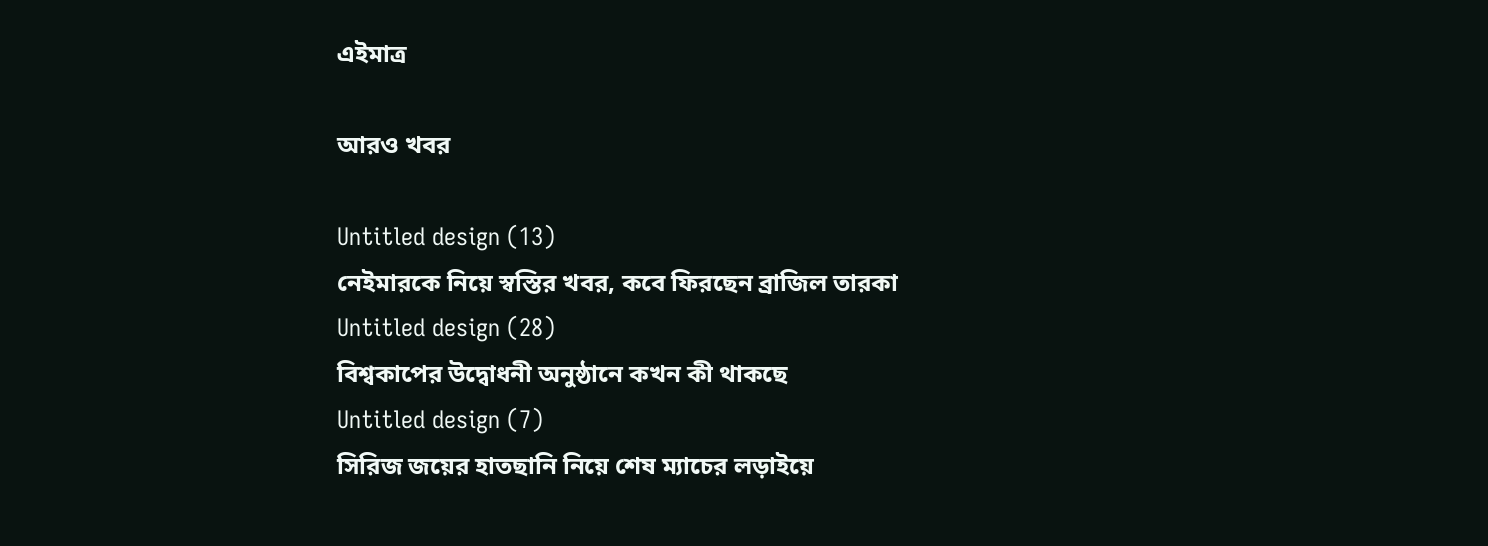এইমাত্র

আরও খবর

Untitled design (13)
নেইমারকে নিয়ে স্বস্তির খবর, কবে ফিরছেন ব্রাজিল তারকা
Untitled design (28)
বিশ্বকাপের উদ্বোধনী অনুষ্ঠানে কখন কী থাকছে
Untitled design (7)
সিরিজ জয়ের হাতছানি নিয়ে শেষ ম্যাচের লড়াইয়ে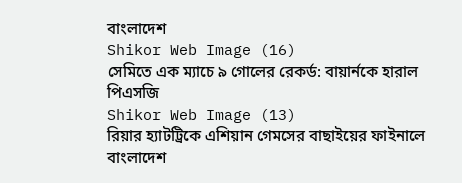বাংলাদেশ
Shikor Web Image (16)
সেমিতে এক ম্যাচে ৯ গোলের রেকর্ড: বায়ার্নকে হারাল পিএসজি
Shikor Web Image (13)
রিয়ার হ্যাটট্রিকে এশিয়ান গেমসের বাছাইয়ের ফাইনালে বাংলাদেশ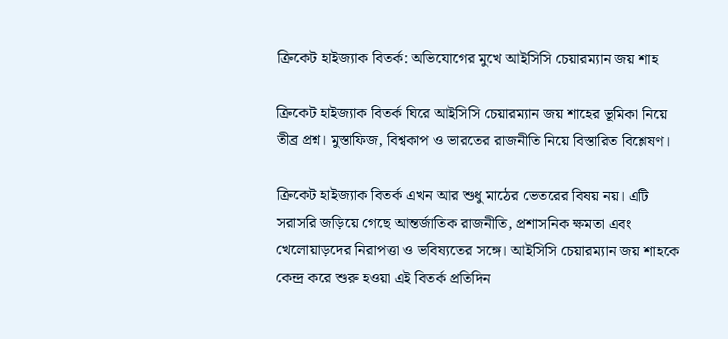ক্রিকেট হাইজ্যাক বিতর্ক: অভিযোগের মুখে আইসিসি চেয়ারম্যান জয় শাহ

ক্রিকেট হাইজ্যাক বিতর্ক ঘিরে আইসিসি চেয়ারম্যান জয় শাহের ভূমিকা নিয়ে তীব্র প্রশ্ন। মুস্তাফিজ, বিশ্বকাপ ও ভারতের রাজনীতি নিয়ে বিস্তারিত বিশ্লেষণ।

ক্রিকেট হাইজ্যাক বিতর্ক এখন আর শুধু মাঠের ভেতরের বিষয় নয়। এটি সরাসরি জড়িয়ে গেছে আন্তর্জাতিক রাজনীতি, প্রশাসনিক ক্ষমতা এবং খেলোয়াড়দের নিরাপত্তা ও ভবিষ্যতের সঙ্গে। আইসিসি চেয়ারম্যান জয় শাহকে কেন্দ্র করে শুরু হওয়া এই বিতর্ক প্রতিদিন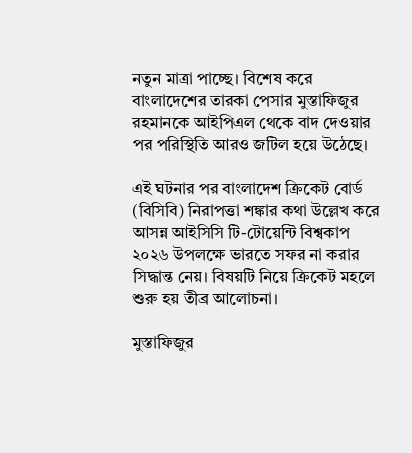নতুন মাত্রা পাচ্ছে। বিশেষ করে বাংলাদেশের তারকা পেসার মুস্তাফিজুর রহমানকে আইপিএল থেকে বাদ দেওয়ার পর পরিস্থিতি আরও জটিল হয়ে উঠেছে।

এই ঘটনার পর বাংলাদেশ ক্রিকেট বোর্ড (বিসিবি) নিরাপত্তা শঙ্কার কথা উল্লেখ করে আসন্ন আইসিসি টি-টোয়েন্টি বিশ্বকাপ ২০২৬ উপলক্ষে ভারতে সফর না করার সিদ্ধান্ত নেয়। বিষয়টি নিয়ে ক্রিকেট মহলে শুরু হয় তীব্র আলোচনা।

মুস্তাফিজুর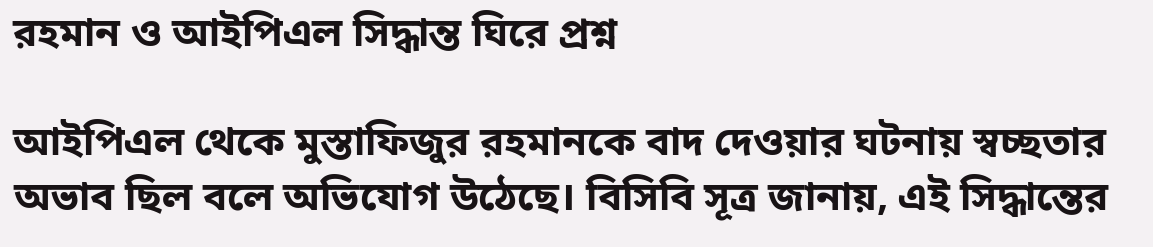রহমান ও আইপিএল সিদ্ধান্ত ঘিরে প্রশ্ন

আইপিএল থেকে মুস্তাফিজুর রহমানকে বাদ দেওয়ার ঘটনায় স্বচ্ছতার অভাব ছিল বলে অভিযোগ উঠেছে। বিসিবি সূত্র জানায়, এই সিদ্ধান্তের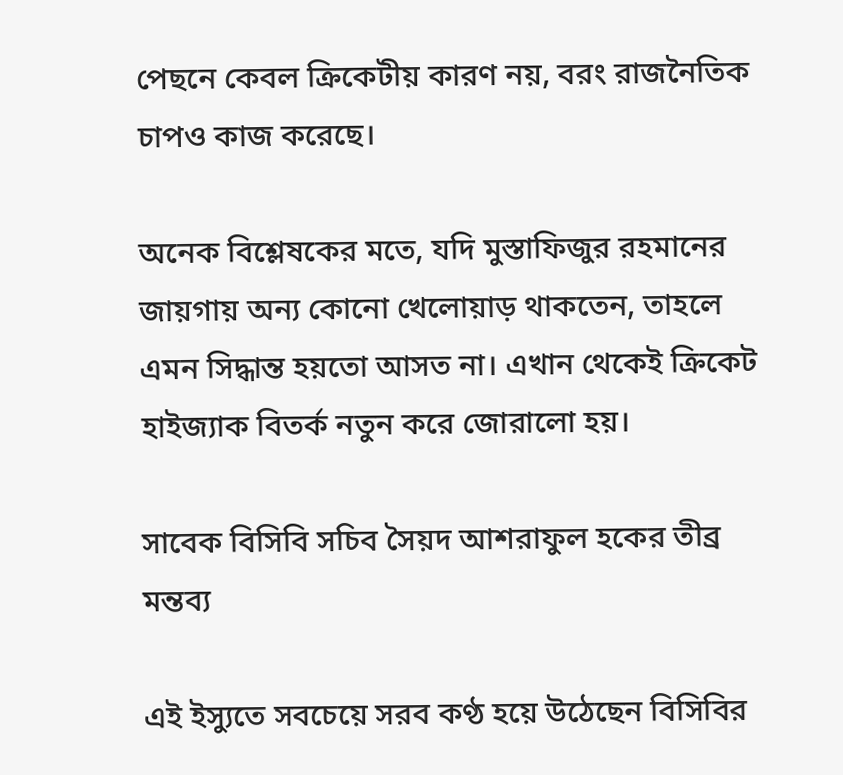পেছনে কেবল ক্রিকেটীয় কারণ নয়, বরং রাজনৈতিক চাপও কাজ করেছে।

অনেক বিশ্লেষকের মতে, যদি মুস্তাফিজুর রহমানের জায়গায় অন্য কোনো খেলোয়াড় থাকতেন, তাহলে এমন সিদ্ধান্ত হয়তো আসত না। এখান থেকেই ক্রিকেট হাইজ্যাক বিতর্ক নতুন করে জোরালো হয়।

সাবেক বিসিবি সচিব সৈয়দ আশরাফুল হকের তীব্র মন্তব্য

এই ইস্যুতে সবচেয়ে সরব কণ্ঠ হয়ে উঠেছেন বিসিবির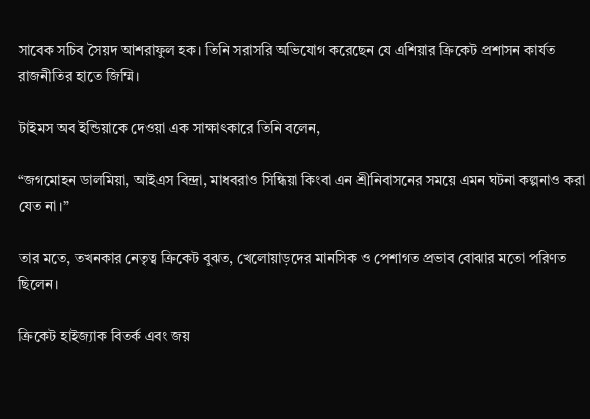সাবেক সচিব সৈয়দ আশরাফুল হক। তিনি সরাসরি অভিযোগ করেছেন যে এশিয়ার ক্রিকেট প্রশাসন কার্যত রাজনীতির হাতে জিম্মি।

টাইমস অব ইন্ডিয়াকে দেওয়া এক সাক্ষাৎকারে তিনি বলেন,

“জগমোহন ডালমিয়া, আইএস বিন্দ্রা, মাধবরাও সিন্ধিয়া কিংবা এন শ্রীনিবাসনের সময়ে এমন ঘটনা কল্পনাও করা যেত না।”

তার মতে, তখনকার নেতৃত্ব ক্রিকেট বুঝত, খেলোয়াড়দের মানসিক ও পেশাগত প্রভাব বোঝার মতো পরিণত ছিলেন।

ক্রিকেট হাইজ্যাক বিতর্ক এবং জয়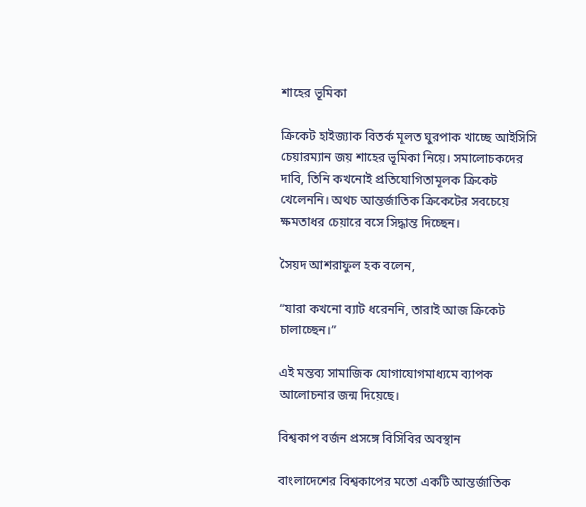শাহের ভূমিকা

ক্রিকেট হাইজ্যাক বিতর্ক মূলত ঘুরপাক খাচ্ছে আইসিসি চেয়ারম্যান জয় শাহের ভূমিকা নিয়ে। সমালোচকদের দাবি, তিনি কখনোই প্রতিযোগিতামূলক ক্রিকেট খেলেননি। অথচ আন্তর্জাতিক ক্রিকেটের সবচেয়ে ক্ষমতাধর চেয়ারে বসে সিদ্ধান্ত দিচ্ছেন।

সৈয়দ আশরাফুল হক বলেন,

“যারা কখনো ব্যাট ধরেননি, তারাই আজ ক্রিকেট চালাচ্ছেন।”

এই মন্তব্য সামাজিক যোগাযোগমাধ্যমে ব্যাপক আলোচনার জন্ম দিয়েছে।

বিশ্বকাপ বর্জন প্রসঙ্গে বিসিবির অবস্থান

বাংলাদেশের বিশ্বকাপের মতো একটি আন্তর্জাতিক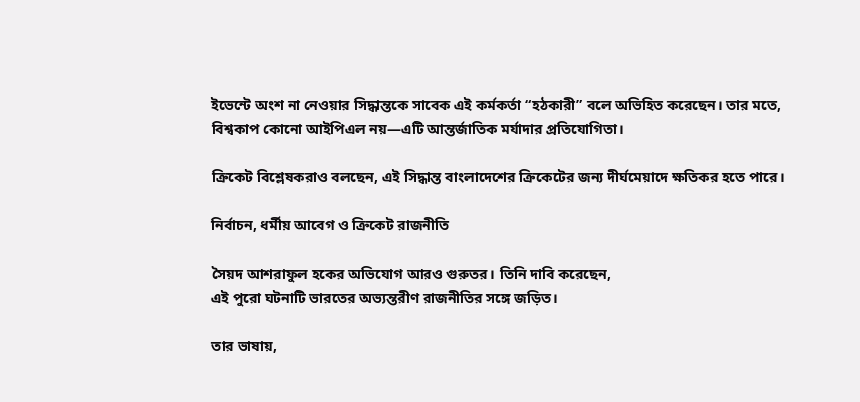ইভেন্টে অংশ না নেওয়ার সিদ্ধান্তকে সাবেক এই কর্মকর্তা “হঠকারী” বলে অভিহিত করেছেন। তার মতে,
বিশ্বকাপ কোনো আইপিএল নয়—এটি আন্তর্জাতিক মর্যাদার প্রতিযোগিতা।

ক্রিকেট বিশ্লেষকরাও বলছেন, এই সিদ্ধান্ত বাংলাদেশের ক্রিকেটের জন্য দীর্ঘমেয়াদে ক্ষতিকর হতে পারে।

নির্বাচন, ধর্মীয় আবেগ ও ক্রিকেট রাজনীতি

সৈয়দ আশরাফুল হকের অভিযোগ আরও গুরুতর। তিনি দাবি করেছেন,
এই পুরো ঘটনাটি ভারতের অভ্যন্তরীণ রাজনীতির সঙ্গে জড়িত।

তার ভাষায়,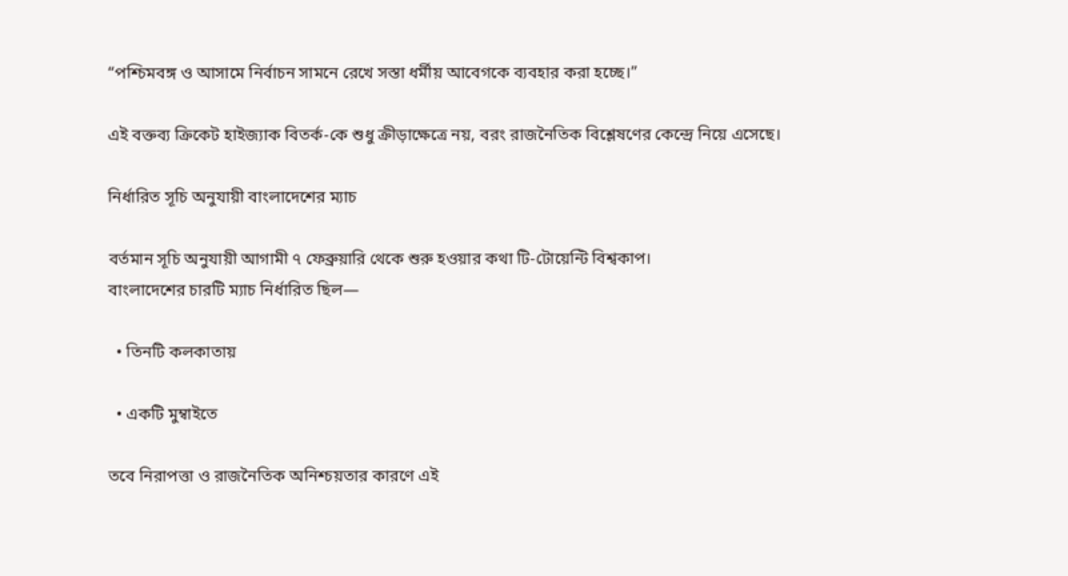“পশ্চিমবঙ্গ ও আসামে নির্বাচন সামনে রেখে সস্তা ধর্মীয় আবেগকে ব্যবহার করা হচ্ছে।”

এই বক্তব্য ক্রিকেট হাইজ্যাক বিতর্ক-কে শুধু ক্রীড়াক্ষেত্রে নয়, বরং রাজনৈতিক বিশ্লেষণের কেন্দ্রে নিয়ে এসেছে।

নির্ধারিত সূচি অনুযায়ী বাংলাদেশের ম্যাচ

বর্তমান সূচি অনুযায়ী আগামী ৭ ফেব্রুয়ারি থেকে শুরু হওয়ার কথা টি-টোয়েন্টি বিশ্বকাপ।
বাংলাদেশের চারটি ম্যাচ নির্ধারিত ছিল—

  • তিনটি কলকাতায়

  • একটি মুম্বাইতে

তবে নিরাপত্তা ও রাজনৈতিক অনিশ্চয়তার কারণে এই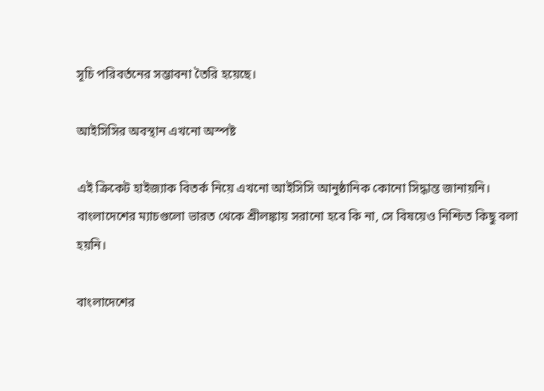সূচি পরিবর্তনের সম্ভাবনা তৈরি হয়েছে।

আইসিসির অবস্থান এখনো অস্পষ্ট

এই ক্রিকেট হাইজ্যাক বিতর্ক নিয়ে এখনো আইসিসি আনুষ্ঠানিক কোনো সিদ্ধান্ত জানায়নি।
বাংলাদেশের ম্যাচগুলো ভারত থেকে শ্রীলঙ্কায় সরানো হবে কি না, সে বিষয়েও নিশ্চিত কিছু বলা হয়নি।

বাংলাদেশের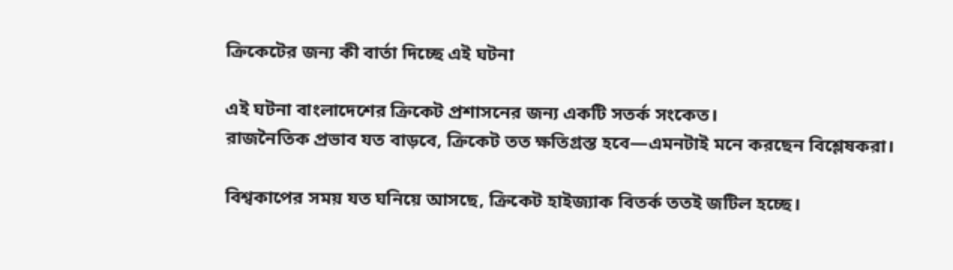ক্রিকেটের জন্য কী বার্তা দিচ্ছে এই ঘটনা

এই ঘটনা বাংলাদেশের ক্রিকেট প্রশাসনের জন্য একটি সতর্ক সংকেত।
রাজনৈতিক প্রভাব যত বাড়বে, ক্রিকেট তত ক্ষতিগ্রস্ত হবে—এমনটাই মনে করছেন বিশ্লেষকরা।

বিশ্বকাপের সময় যত ঘনিয়ে আসছে, ক্রিকেট হাইজ্যাক বিতর্ক ততই জটিল হচ্ছে।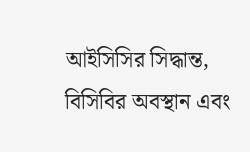আইসিসির সিদ্ধান্ত, বিসিবির অবস্থান এবং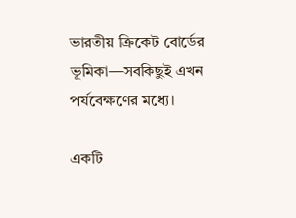ভারতীয় ক্রিকেট বোর্ডের ভূমিকা—সবকিছুই এখন পর্যবেক্ষণের মধ্যে।

একটি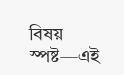বিষয় স্পষ্ট—এই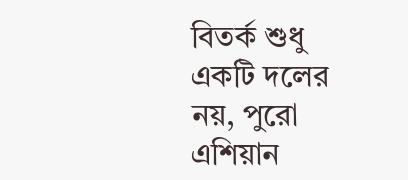বিতর্ক শুধু একটি দলের নয়, পুরো এশিয়ান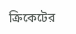ক্রিকেটের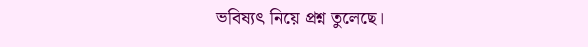ভবিষ্যৎ নিয়ে প্রশ্ন তুলেছে।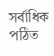সর্বাধিক পঠিত